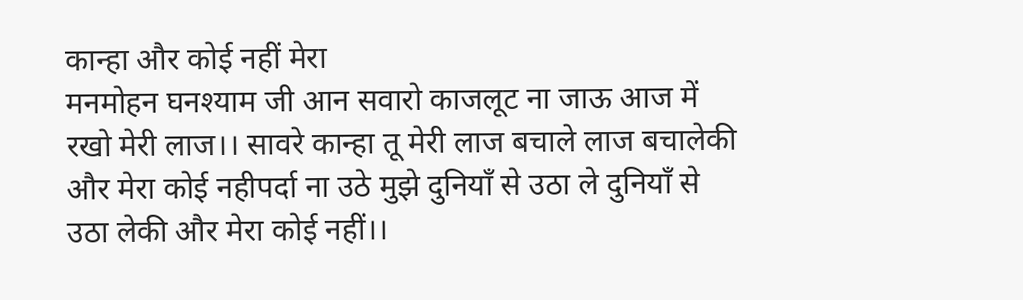कान्हा और कोई नहीं मेरा
मनमोहन घनश्याम जी आन सवारो काजलूट ना जाऊ आज में रखो मेरी लाज।। सावरे कान्हा तू मेरी लाज बचाले लाज बचालेकी और मेरा कोई नहीपर्दा ना उठे मुझे दुनियाँ से उठा ले दुनियाँ से उठा लेकी और मेरा कोई नहीं।।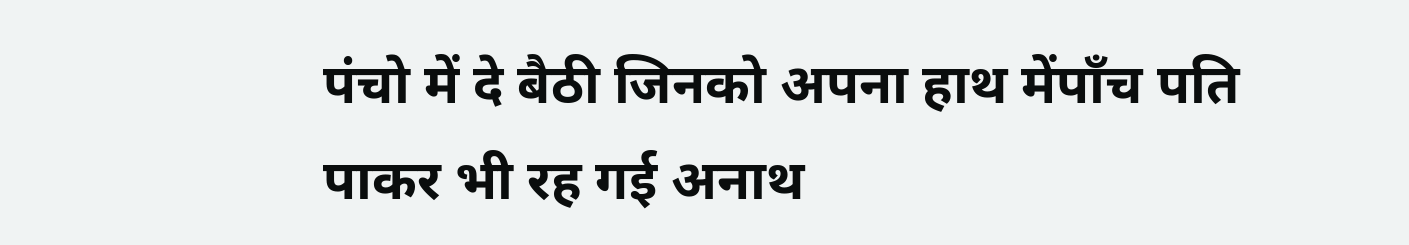पंचो में दे बैठी जिनको अपना हाथ मेंपाँच पति पाकर भी रह गई अनाथ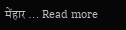मेंहार … Read more